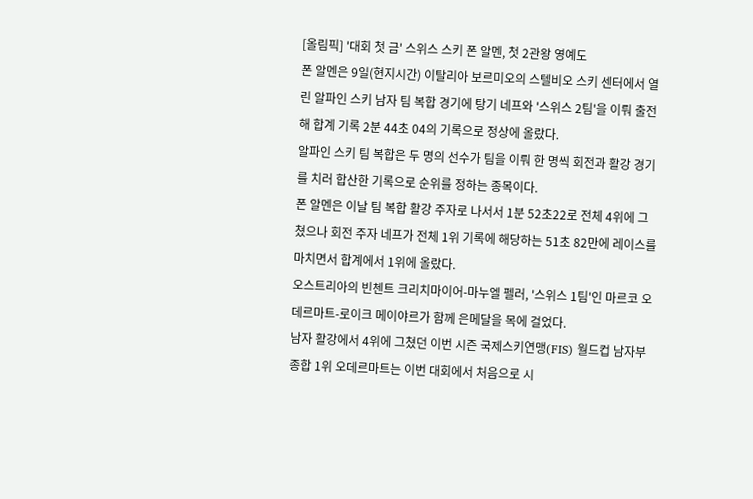[올림픽] '대회 첫 금' 스위스 스키 폰 알멘, 첫 2관왕 영예도
폰 알멘은 9일(현지시간) 이탈리아 보르미오의 스텔비오 스키 센터에서 열린 알파인 스키 남자 팀 복합 경기에 탕기 네프와 '스위스 2팀'을 이뤄 출전해 합계 기록 2분 44초 04의 기록으로 정상에 올랐다.
알파인 스키 팀 복합은 두 명의 선수가 팀을 이뤄 한 명씩 회전과 활강 경기를 치러 합산한 기록으로 순위를 정하는 종목이다.
폰 알멘은 이날 팀 복합 활강 주자로 나서서 1분 52초22로 전체 4위에 그쳤으나 회전 주자 네프가 전체 1위 기록에 해당하는 51초 82만에 레이스를 마치면서 합계에서 1위에 올랐다.
오스트리아의 빈첸트 크리치마이어-마누엘 펠러, '스위스 1팀'인 마르코 오데르마트-로이크 메이야르가 함께 은메달을 목에 걸었다.
남자 활강에서 4위에 그쳤던 이번 시즌 국제스키연맹(FIS) 월드컵 남자부 종합 1위 오데르마트는 이번 대회에서 처음으로 시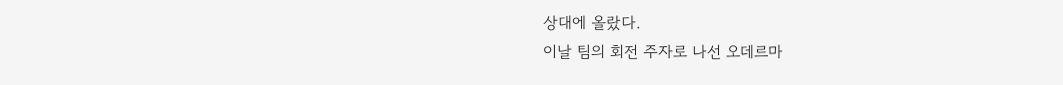상대에 올랐다.
이날 팀의 회전 주자로 나선 오데르마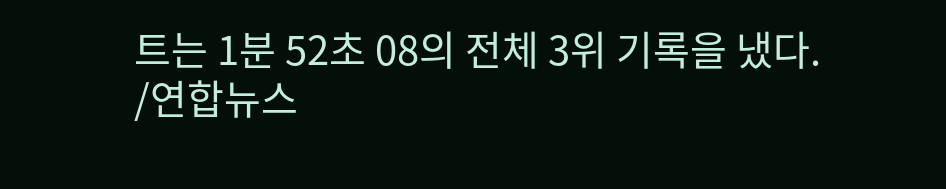트는 1분 52초 08의 전체 3위 기록을 냈다.
/연합뉴스